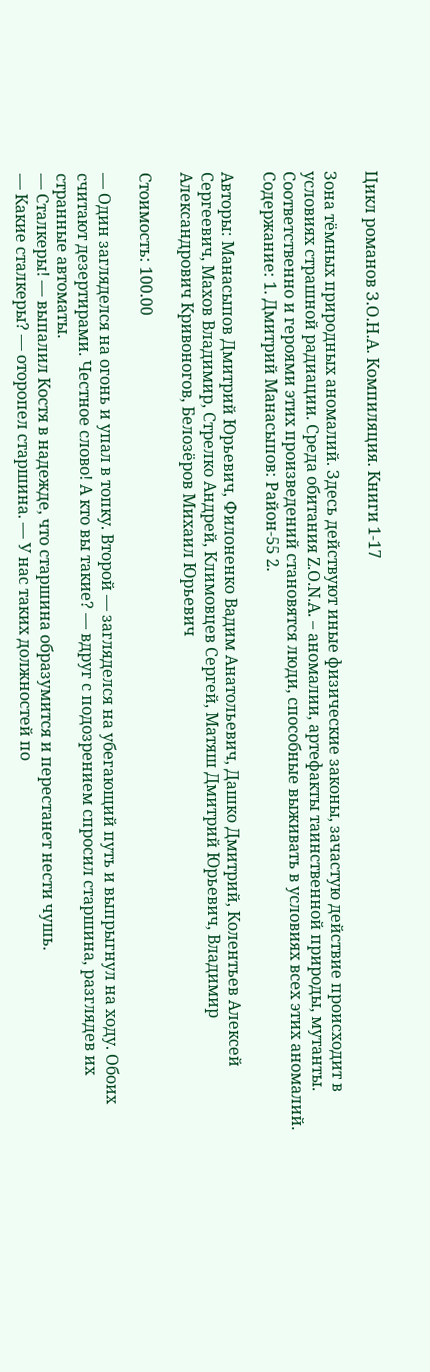Цикл романов З.О.Н.А. Компиляция. Книги 1-17

Зона тёмных природных аномалий. Здесь действуют иные физические законы, зачастую действие происходит в условиях страшной радиации. Среда обитания Z.O.N.A. – аномалии, артефакты таинственной природы, мутанты. Соответственно и героями этих произведений становятся люди, способные выживать в условиях всех этих аномалий. Содержание: 1. Дмитрий Манасыпов: Район-55 2.

Авторы: Манасыпов Дмитрий Юрьевич, Филоненко Вадим Анатольевич, Дашко Дмитрий, Колентьев Алексей Сергеевич, Махов Владимир, Стрелко Андрей, Климовцев Сергей, Матяш Дмитрий Юрьевич, Владимир Александрович Кривоногов, Белозёров Михаил Юрьевич

Стоимость: 100.00

— Один загляделся на огонь и упал в топку. Второй — загляделся на убегающий путь и выпрыгнул на ходу. Обоих считают дезертирами. Честное слово! А кто вы такие? — вдруг с подозрением спросил старшина, разглядев их странные автоматы.
— Сталкеры! — выпалил Костя в надежде, что старшина образумится и перестанет нести чушь.
— Какие сталкеры? — оторопел старшина. — У нас таких должностей по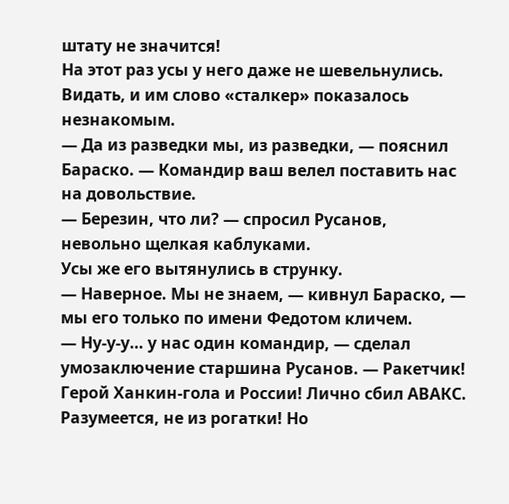штату не значится!
На этот раз усы у него даже не шевельнулись. Видать, и им слово «сталкер» показалось незнакомым.
— Да из разведки мы, из разведки, — пояснил Бараско. — Командир ваш велел поставить нас на довольствие.
— Березин, что ли? — спросил Русанов, невольно щелкая каблуками.
Усы же его вытянулись в струнку.
— Наверное. Мы не знаем, — кивнул Бараско, — мы его только по имени Федотом кличем.
— Ну-у-у… у нас один командир, — сделал умозаключение старшина Русанов. — Ракетчик! Герой Ханкин-гола и России! Лично сбил АВАКС. Разумеется, не из рогатки! Но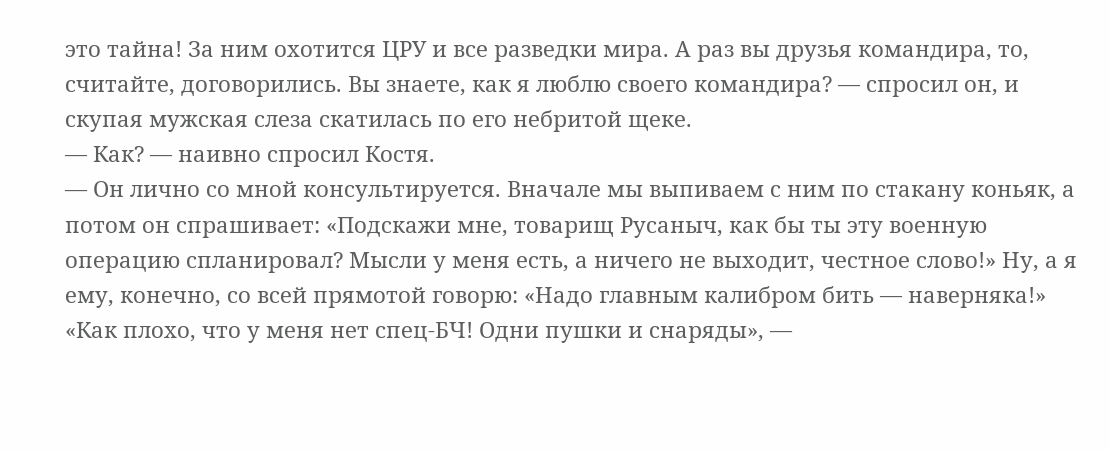это тайна! За ним охотится ЦРУ и все разведки мира. А раз вы друзья командира, то, считайте, договорились. Вы знаете, как я люблю своего командира? — спросил он, и скупая мужская слеза скатилась по его небритой щеке.
— Как? — наивно спросил Костя.
— Он лично со мной консультируется. Вначале мы выпиваем с ним по стакану коньяк, а потом он спрашивает: «Подскажи мне, товарищ Русаныч, как бы ты эту военную операцию спланировал? Мысли у меня есть, а ничего не выходит, честное слово!» Ну, а я ему, конечно, со всей прямотой говорю: «Надо главным калибром бить — наверняка!» «Как плохо, что у меня нет спец-БЧ! Одни пушки и снаряды», —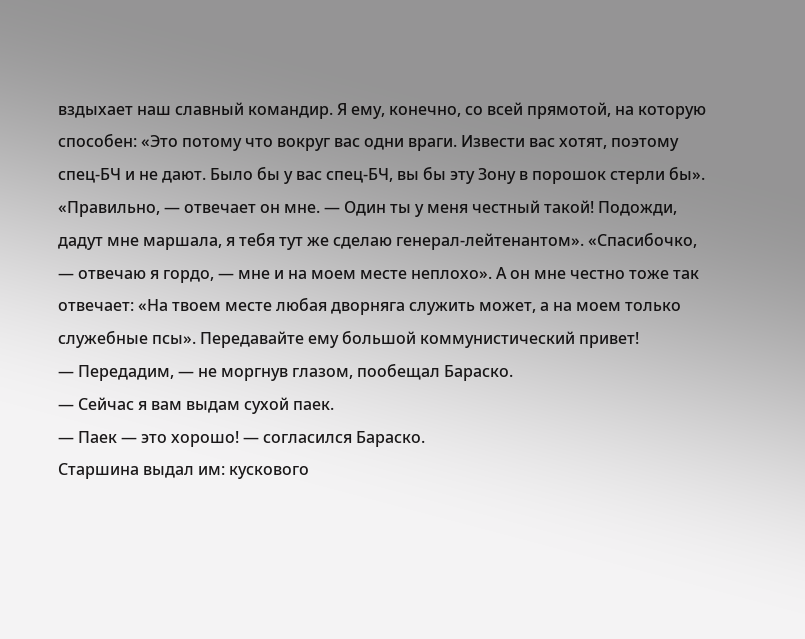вздыхает наш славный командир. Я ему, конечно, со всей прямотой, на которую способен: «Это потому что вокруг вас одни враги. Извести вас хотят, поэтому спец-БЧ и не дают. Было бы у вас спец-БЧ, вы бы эту Зону в порошок стерли бы». «Правильно, — отвечает он мне. — Один ты у меня честный такой! Подожди, дадут мне маршала, я тебя тут же сделаю генерал-лейтенантом». «Спасибочко, — отвечаю я гордо, — мне и на моем месте неплохо». А он мне честно тоже так отвечает: «На твоем месте любая дворняга служить может, а на моем только служебные псы». Передавайте ему большой коммунистический привет!
— Передадим, — не моргнув глазом, пообещал Бараско.
— Сейчас я вам выдам сухой паек.
— Паек — это хорошо! — согласился Бараско.
Старшина выдал им: кускового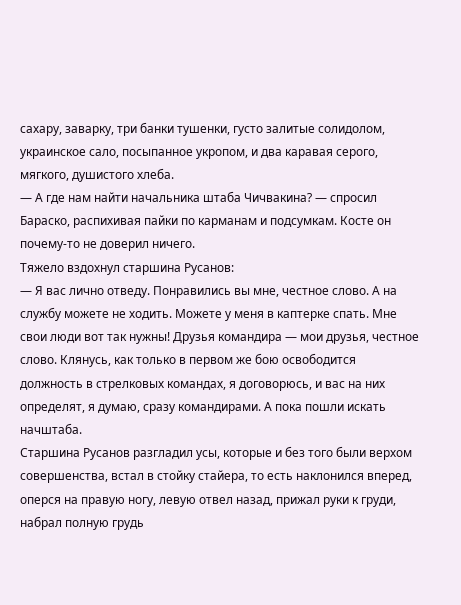сахару, заварку, три банки тушенки, густо залитые солидолом, украинское сало, посыпанное укропом, и два каравая серого, мягкого, душистого хлеба.
— А где нам найти начальника штаба Чичвакина? — спросил Бараско, распихивая пайки по карманам и подсумкам. Косте он почему-то не доверил ничего.
Тяжело вздохнул старшина Русанов:
— Я вас лично отведу. Понравились вы мне, честное слово. А на службу можете не ходить. Можете у меня в каптерке спать. Мне свои люди вот так нужны! Друзья командира — мои друзья, честное слово. Клянусь, как только в первом же бою освободится должность в стрелковых командах, я договорюсь, и вас на них определят, я думаю, сразу командирами. А пока пошли искать начштаба.
Старшина Русанов разгладил усы, которые и без того были верхом совершенства, встал в стойку стайера, то есть наклонился вперед, оперся на правую ногу, левую отвел назад, прижал руки к груди, набрал полную грудь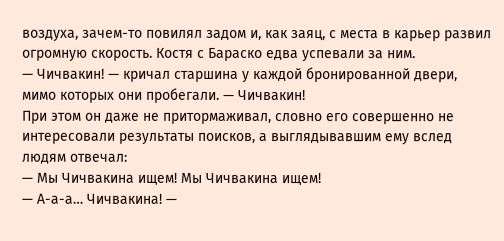воздуха, зачем-то повилял задом и, как заяц, с места в карьер развил огромную скорость. Костя с Бараско едва успевали за ним.
— Чичвакин! — кричал старшина у каждой бронированной двери, мимо которых они пробегали. — Чичвакин!
При этом он даже не притормаживал, словно его совершенно не интересовали результаты поисков, а выглядывавшим ему вслед людям отвечал:
— Мы Чичвакина ищем! Мы Чичвакина ищем!
— А-а-а… Чичвакина! —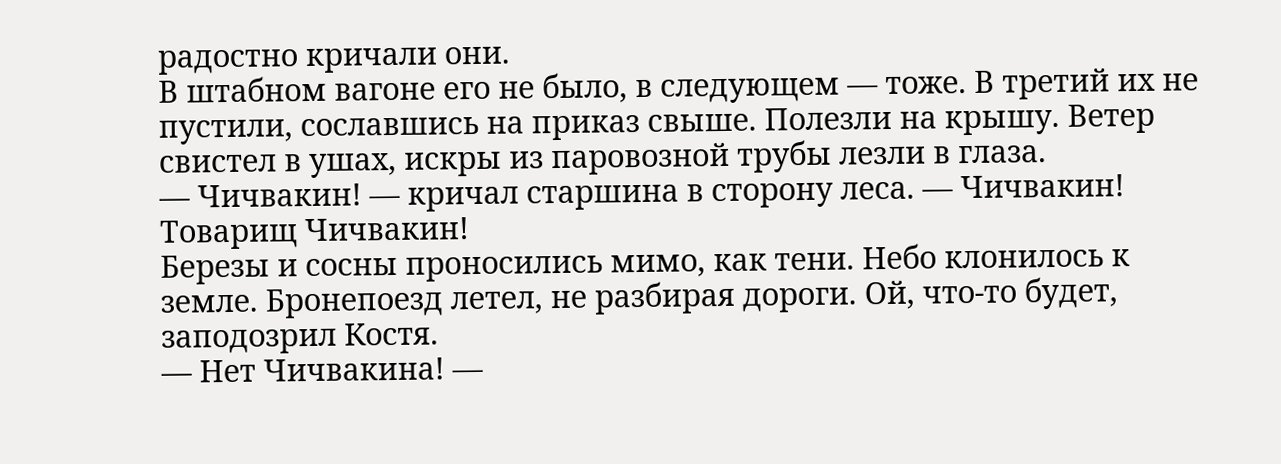радостно кричали они.
В штабном вагоне его не было, в следующем — тоже. В третий их не пустили, сославшись на приказ свыше. Полезли на крышу. Ветер свистел в ушах, искры из паровозной трубы лезли в глаза.
— Чичвакин! — кричал старшина в сторону леса. — Чичвакин! Товарищ Чичвакин!
Березы и сосны проносились мимо, как тени. Небо клонилось к земле. Бронепоезд летел, не разбирая дороги. Ой, что-то будет, заподозрил Костя.
— Нет Чичвакина! —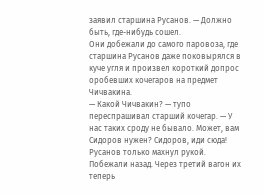заявил старшина Русанов. — Должно быть, где-нибудь сошел.
Они добежали до самого паровоза, где старшина Русанов даже поковырялся в куче угля и произвел короткий допрос оробевших кочегаров на предмет Чичвакина.
— Какой Чичвакин? — тупо переспрашивал старший кочегар. — У нас таких сроду не бывало. Может, вам Сидоров нужен? Сидоров, иди сюда!
Русанов только махнул рукой. Побежали назад. Через третий вагон их теперь